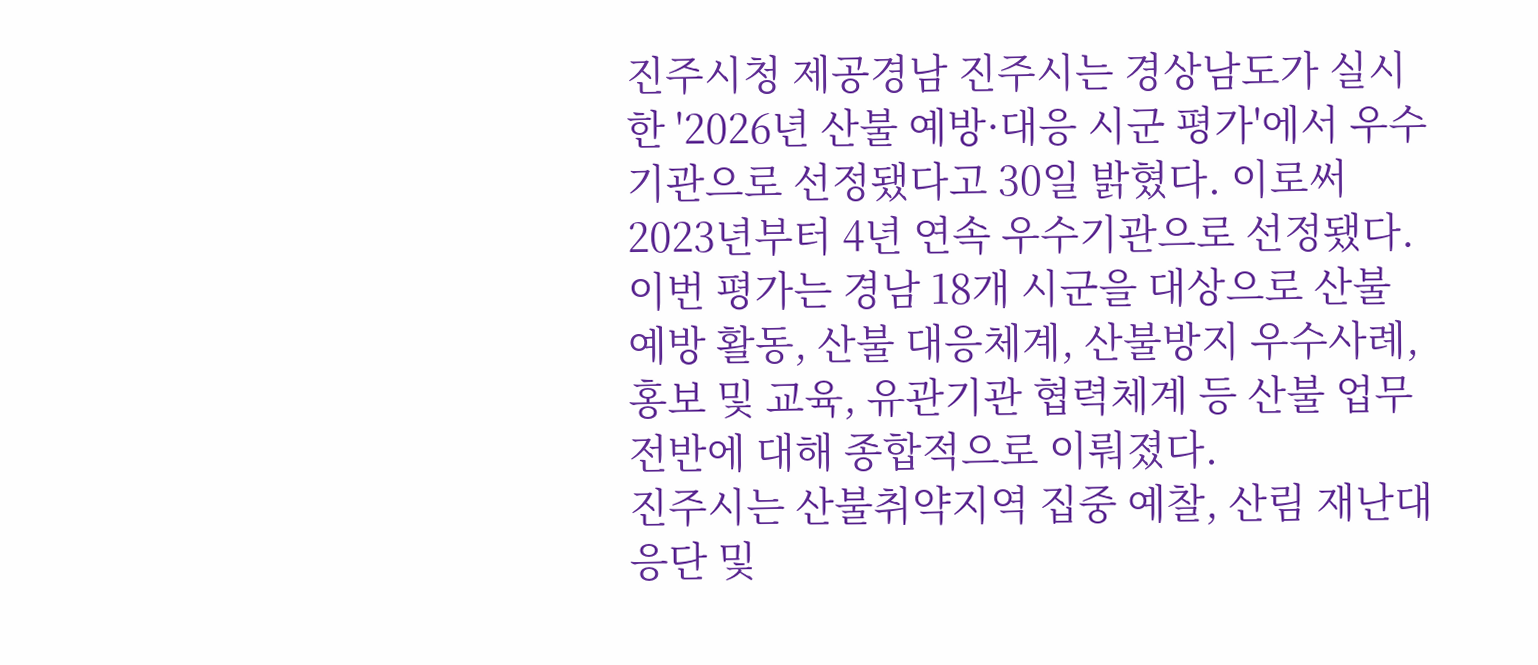진주시청 제공경남 진주시는 경상남도가 실시한 '2026년 산불 예방·대응 시군 평가'에서 우수기관으로 선정됐다고 30일 밝혔다. 이로써 2023년부터 4년 연속 우수기관으로 선정됐다.
이번 평가는 경남 18개 시군을 대상으로 산불 예방 활동, 산불 대응체계, 산불방지 우수사례, 홍보 및 교육, 유관기관 협력체계 등 산불 업무 전반에 대해 종합적으로 이뤄졌다.
진주시는 산불취약지역 집중 예찰, 산림 재난대응단 및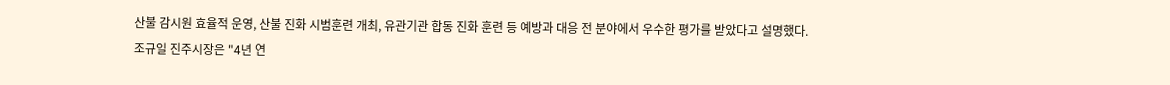산불 감시원 효율적 운영, 산불 진화 시범훈련 개최, 유관기관 합동 진화 훈련 등 예방과 대응 전 분야에서 우수한 평가를 받았다고 설명했다.
조규일 진주시장은 "4년 연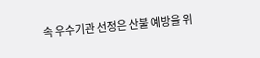속 우수기관 선정은 산불 예방을 위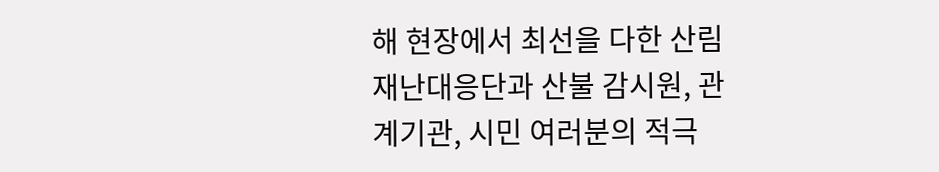해 현장에서 최선을 다한 산림 재난대응단과 산불 감시원, 관계기관, 시민 여러분의 적극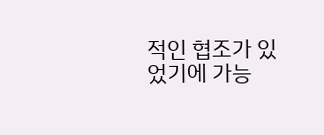적인 협조가 있었기에 가능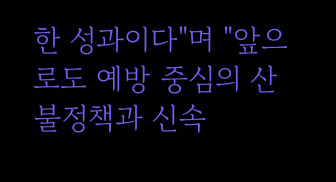한 성과이다"며 "앞으로도 예방 중심의 산불정책과 신속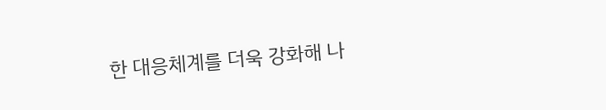한 대응체계를 더욱 강화해 나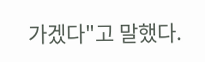가겠다"고 말했다.